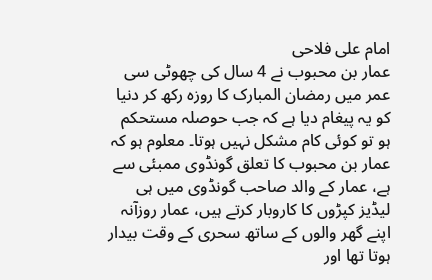امام علی فلاحی
عمار بن محبوب نے 4 سال کی چھوٹی سی عمر میں رمضان المبارک کا روزہ رکھ کر دنیا کو یہ پیغام دیا ہے کہ جب حوصلہ مستحکم ہو تو کوئی کام مشکل نہیں ہوتا۔ معلوم ہو کہ عمار بن محبوب کا تعلق گونڈوی ممبئی سے ہے، عمار کے والد صاحب گونڈوی میں ہی لیڈیز کپڑوں کا کاروبار کرتے ہیں، عمار روزآنہ اپنے گھر والوں کے ساتھ سحری کے وقت بیدار ہوتا تھا اور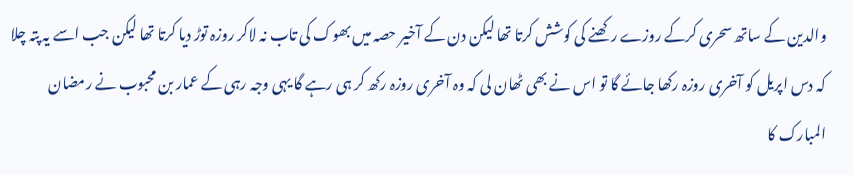والدین کے ساتھ سحری کرکے روزے رکھنے کی کوشش کرتا تھا لیکن دن کے آخیر حصہ میں بھوک کی تاب نہ لاکر روزہ توڑ دیا کرتا تھا لیکن جب اسے یہ پتہ چلا کہ دس اپریل کو آخری روزہ رکھا جائے گا تو اس نے بھی ٹھان لی کہ وہ آخری روزہ رکھ کر ہی رہے گا یہی وجہ رہی کے عمار بن محبوب نے رمضان المبارک کا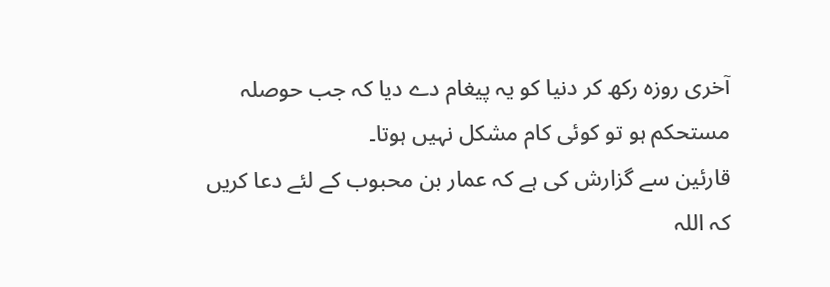آخری روزہ رکھ کر دنیا کو یہ پیغام دے دیا کہ جب حوصلہ مستحکم ہو تو کوئی کام مشکل نہیں ہوتا۔
قارئین سے گزارش کی ہے کہ عمار بن محبوب کے لئے دعا کریں کہ اللہ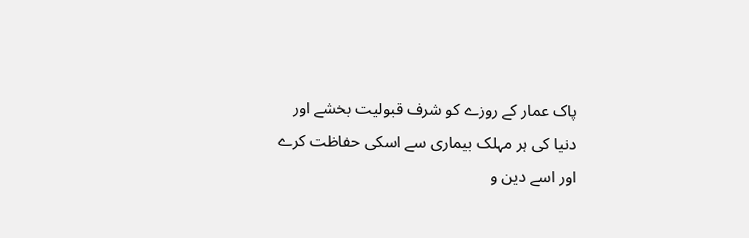پاک عمار کے روزے کو شرف قبولیت بخشے اور دنیا کی ہر مہلک بیماری سے اسکی حفاظت کرے اور اسے دین و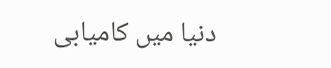دنیا میں کامیابی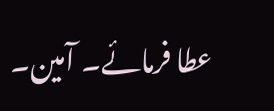عطا فرمائے۔ آمین۔